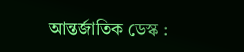আন্তর্জাতিক ডেস্ক :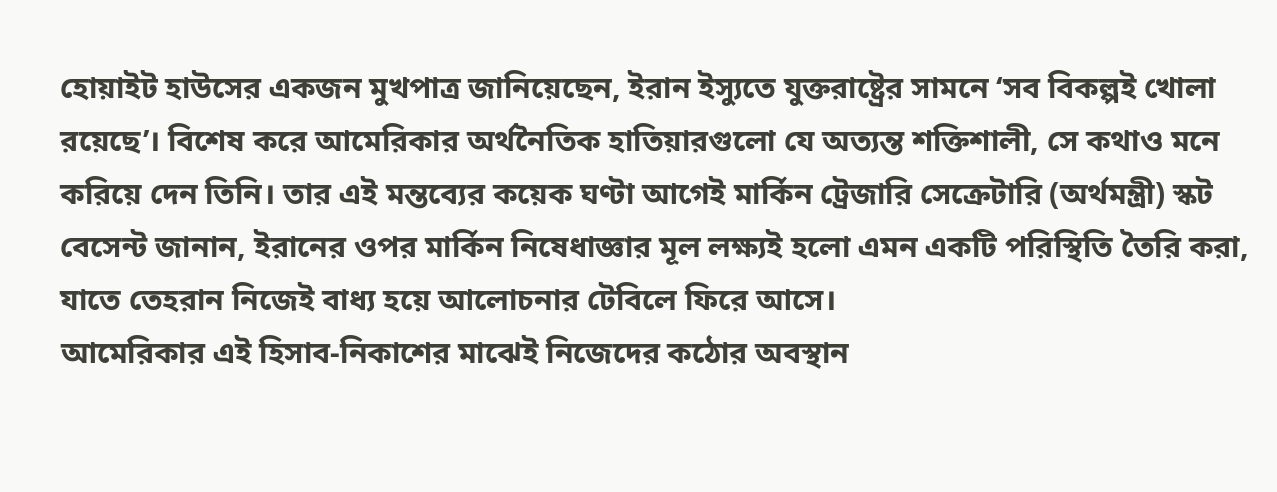হোয়াইট হাউসের একজন মুখপাত্র জানিয়েছেন, ইরান ইস্যুতে যুক্তরাষ্ট্রের সামনে ‘সব বিকল্পই খোলা রয়েছে’। বিশেষ করে আমেরিকার অর্থনৈতিক হাতিয়ারগুলো যে অত্যন্ত শক্তিশালী, সে কথাও মনে করিয়ে দেন তিনি। তার এই মন্তব্যের কয়েক ঘণ্টা আগেই মার্কিন ট্রেজারি সেক্রেটারি (অর্থমন্ত্রী) স্কট বেসেন্ট জানান, ইরানের ওপর মার্কিন নিষেধাজ্ঞার মূল লক্ষ্যই হলো এমন একটি পরিস্থিতি তৈরি করা, যাতে তেহরান নিজেই বাধ্য হয়ে আলোচনার টেবিলে ফিরে আসে।
আমেরিকার এই হিসাব-নিকাশের মাঝেই নিজেদের কঠোর অবস্থান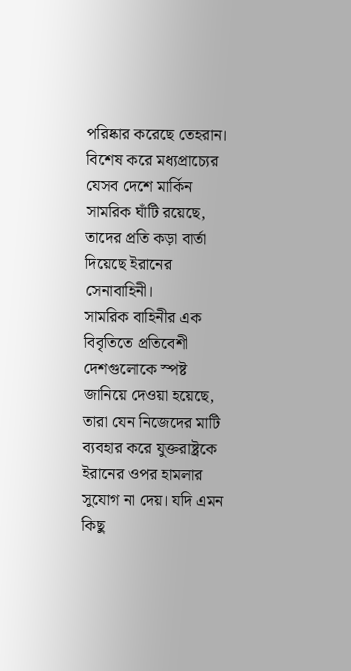পরিষ্কার করেছে তেহরান। বিশেষ করে মধ্যপ্রাচ্যের যেসব দেশে মার্কিন সামরিক ঘাঁটি রয়েছে, তাদের প্রতি কড়া বার্তা দিয়েছে ইরানের সেনাবাহিনী।
সামরিক বাহিনীর এক বিবৃতিতে প্রতিবেশী দেশগুলোকে স্পষ্ট জানিয়ে দেওয়া হয়েছে, তারা যেন নিজেদের মাটি ব্যবহার করে যুক্তরাষ্ট্রকে ইরানের ওপর হামলার সুযোগ না দেয়। যদি এমন কিছু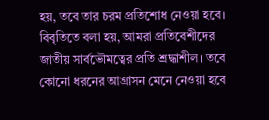হয়, তবে তার চরম প্রতিশোধ নেওয়া হবে। বিবৃতিতে বলা হয়, আমরা প্রতিবেশীদের জাতীয় সার্বভৌমত্বের প্রতি শ্রদ্ধাশীল। তবে কোনো ধরনের আগ্রাসন মেনে নেওয়া হবে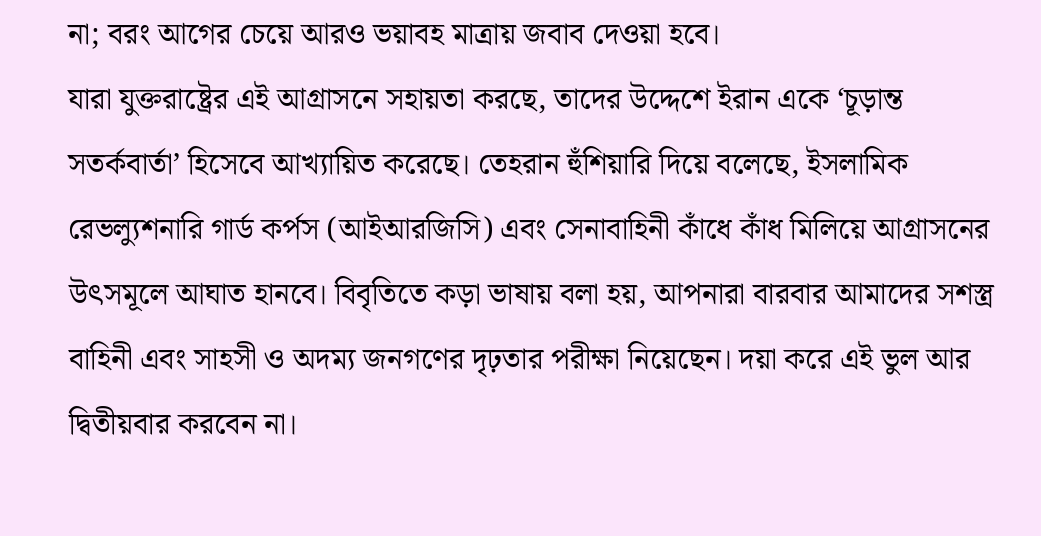না; বরং আগের চেয়ে আরও ভয়াবহ মাত্রায় জবাব দেওয়া হবে।
যারা যুক্তরাষ্ট্রের এই আগ্রাসনে সহায়তা করছে, তাদের উদ্দেশে ইরান একে ‘চূড়ান্ত সতর্কবার্তা’ হিসেবে আখ্যায়িত করেছে। তেহরান হুঁশিয়ারি দিয়ে বলেছে, ইসলামিক রেভল্যুশনারি গার্ড কর্পস (আইআরজিসি) এবং সেনাবাহিনী কাঁধে কাঁধ মিলিয়ে আগ্রাসনের উৎসমূলে আঘাত হানবে। বিবৃতিতে কড়া ভাষায় বলা হয়, আপনারা বারবার আমাদের সশস্ত্র বাহিনী এবং সাহসী ও অদম্য জনগণের দৃঢ়তার পরীক্ষা নিয়েছেন। দয়া করে এই ভুল আর দ্বিতীয়বার করবেন না।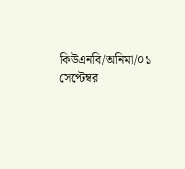কিউএনবি/অনিমা/০১ সেপ্টেম্বর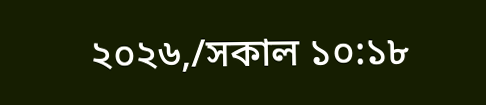২০২৬,/সকাল ১০:১৮